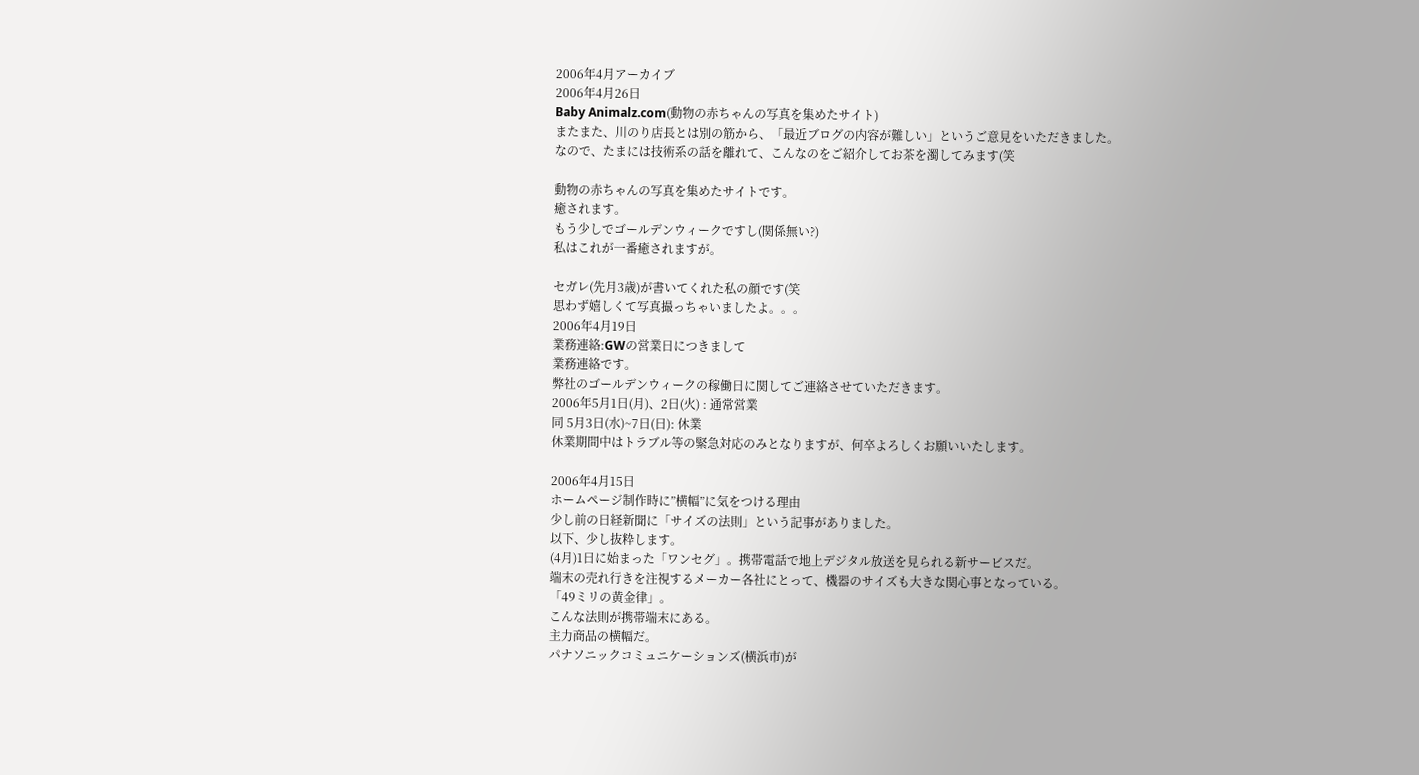2006年4月アーカイブ
2006年4月26日
Baby Animalz.com(動物の赤ちゃんの写真を集めたサイト)
またまた、川のり店長とは別の筋から、「最近ブログの内容が難しい」というご意見をいただきました。
なので、たまには技術系の話を離れて、こんなのをご紹介してお茶を濁してみます(笑

動物の赤ちゃんの写真を集めたサイトです。
癒されます。
もう少しでゴールデンウィークですし(関係無い?)
私はこれが一番癒されますが。

セガレ(先月3歳)が書いてくれた私の顔です(笑
思わず嬉しくて写真撮っちゃいましたよ。。。
2006年4月19日
業務連絡:GWの営業日につきまして
業務連絡です。
弊社のゴールデンウィークの稼働日に関してご連絡させていただきます。
2006年5月1日(月)、2日(火) : 通常営業
同 5月3日(水)~7日(日): 休業
休業期間中はトラブル等の緊急対応のみとなりますが、何卒よろしくお願いいたします。

2006年4月15日
ホームページ制作時に”横幅”に気をつける理由
少し前の日経新聞に「サイズの法則」という記事がありました。
以下、少し抜粋します。
(4月)1日に始まった「ワンセグ」。携帯電話で地上デジタル放送を見られる新サービスだ。
端末の売れ行きを注視するメーカー各社にとって、機器のサイズも大きな関心事となっている。
「49ミリの黄金律」。
こんな法則が携帯端末にある。
主力商品の横幅だ。
パナソニックコミュニケーションズ(横浜市)が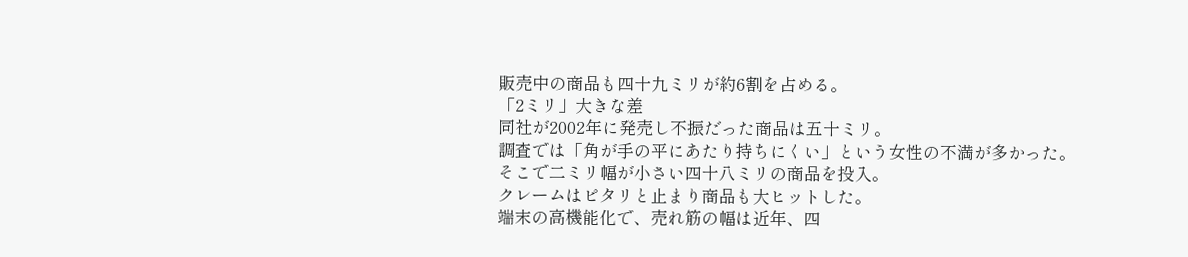販売中の商品も四十九ミリが約6割を占める。
「2ミリ」大きな差
同社が2002年に発売し不振だった商品は五十ミリ。
調査では「角が手の平にあたり持ちにくい」という女性の不満が多かった。
そこで二ミリ幅が小さい四十八ミリの商品を投入。
クレームはピタリと止まり商品も大ヒットした。
端末の高機能化で、売れ筋の幅は近年、四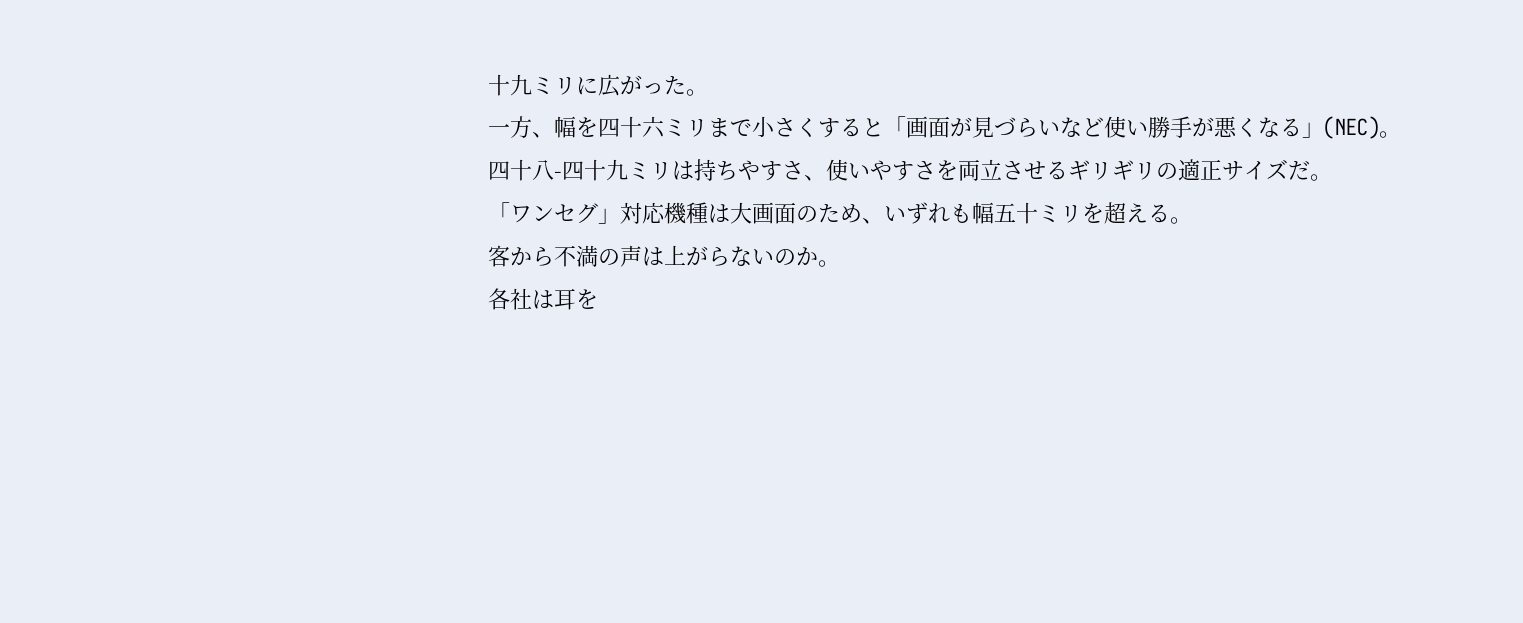十九ミリに広がった。
一方、幅を四十六ミリまで小さくすると「画面が見づらいなど使い勝手が悪くなる」(NEC)。
四十八-四十九ミリは持ちやすさ、使いやすさを両立させるギリギリの適正サイズだ。
「ワンセグ」対応機種は大画面のため、いずれも幅五十ミリを超える。
客から不満の声は上がらないのか。
各社は耳を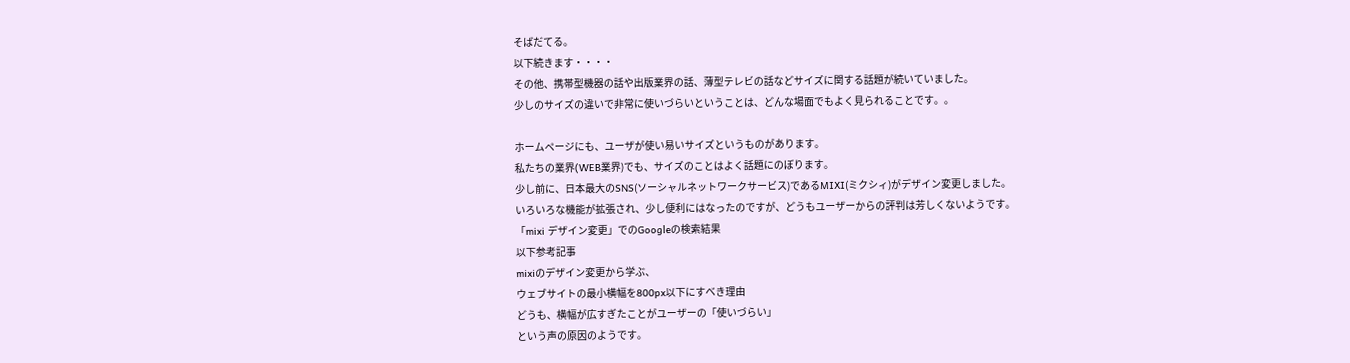そばだてる。
以下続きます・・・・
その他、携帯型機器の話や出版業界の話、薄型テレビの話などサイズに関する話題が続いていました。
少しのサイズの違いで非常に使いづらいということは、どんな場面でもよく見られることです。。

ホームページにも、ユーザが使い易いサイズというものがあります。
私たちの業界(WEB業界)でも、サイズのことはよく話題にのぼります。
少し前に、日本最大のSNS(ソーシャルネットワークサービス)であるMIXI(ミクシィ)がデザイン変更しました。
いろいろな機能が拡張され、少し便利にはなったのですが、どうもユーザーからの評判は芳しくないようです。
「mixi デザイン変更」でのGoogleの検索結果
以下参考記事
mixiのデザイン変更から学ぶ、
ウェブサイトの最小横幅を800px以下にすべき理由
どうも、横幅が広すぎたことがユーザーの「使いづらい」
という声の原因のようです。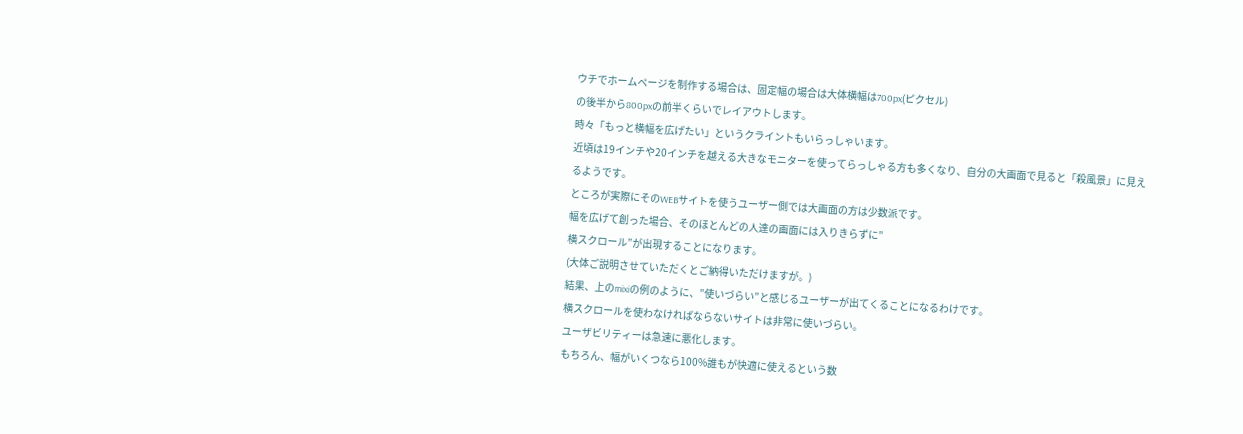ウチでホームページを制作する場合は、固定幅の場合は大体横幅は700px(ピクセル)
の後半から800pxの前半くらいでレイアウトします。
時々「もっと横幅を広げたい」というクライントもいらっしゃいます。
近頃は19インチや20インチを越える大きなモニターを使ってらっしゃる方も多くなり、自分の大画面で見ると「殺風景」に見えるようです。
ところが実際にそのWEBサイトを使うユーザー側では大画面の方は少数派です。
幅を広げて創った場合、そのほとんどの人達の画面には入りきらずに”
横スクロール”が出現することになります。
(大体ご説明させていただくとご納得いただけますが。)
結果、上のmixiの例のように、”使いづらい”と感じるユーザーが出てくることになるわけです。
横スクロールを使わなければならないサイトは非常に使いづらい。
ユーザビリティーは急速に悪化します。
もちろん、幅がいくつなら100%誰もが快適に使えるという数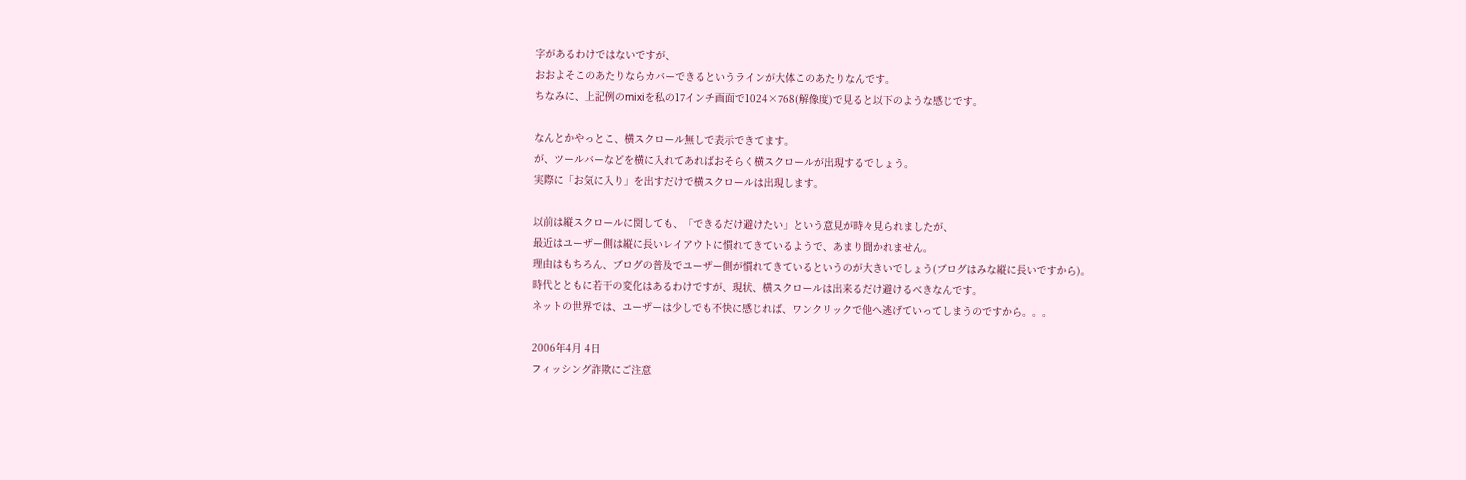字があるわけではないですが、
おおよそこのあたりならカバーできるというラインが大体このあたりなんです。
ちなみに、上記例のmixiを私の17インチ画面で1024×768(解像度)で見ると以下のような感じです。

なんとかやっとこ、横スクロール無しで表示できてます。
が、ツールバーなどを横に入れてあればおそらく横スクロールが出現するでしょう。
実際に「お気に入り」を出すだけで横スクロールは出現します。

以前は縦スクロールに関しても、「できるだけ避けたい」という意見が時々見られましたが、
最近はユーザー側は縦に長いレイアウトに慣れてきているようで、あまり聞かれません。
理由はもちろん、ブログの普及でユーザー側が慣れてきているというのが大きいでしょう(ブログはみな縦に長いですから)。
時代とともに若干の変化はあるわけですが、現状、横スクロールは出来るだけ避けるべきなんです。
ネットの世界では、ユーザーは少しでも不快に感じれば、ワンクリックで他へ逃げていってしまうのですから。。。

2006年4月 4日
フィッシング詐欺にご注意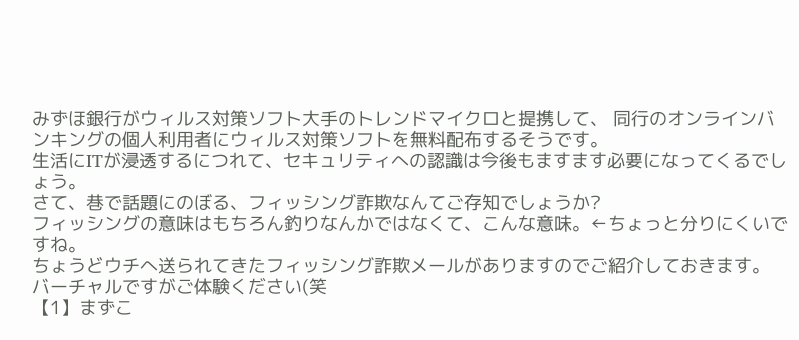みずほ銀行がウィルス対策ソフト大手のトレンドマイクロと提携して、 同行のオンラインバンキングの個人利用者にウィルス対策ソフトを無料配布するそうです。
生活にITが浸透するにつれて、セキュリティへの認識は今後もますます必要になってくるでしょう。
さて、巷で話題にのぼる、フィッシング詐欺なんてご存知でしょうか?
フィッシングの意味はもちろん釣りなんかではなくて、こんな意味。←ちょっと分りにくいですね。
ちょうどウチへ送られてきたフィッシング詐欺メールがありますのでご紹介しておきます。
バーチャルですがご体験ください(笑
【1】まずこ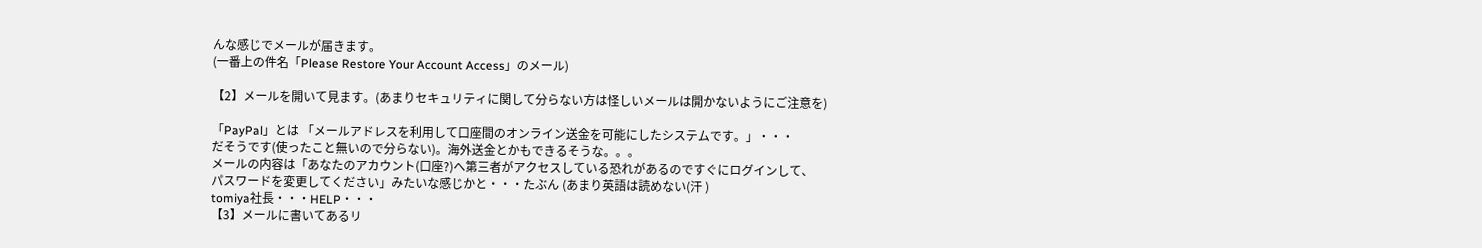んな感じでメールが届きます。
(一番上の件名「Please Restore Your Account Access」のメール)

【2】メールを開いて見ます。(あまりセキュリティに関して分らない方は怪しいメールは開かないようにご注意を)

「PayPal」とは 「メールアドレスを利用して口座間のオンライン送金を可能にしたシステムです。」・・・
だそうです(使ったこと無いので分らない)。海外送金とかもできるそうな。。。
メールの内容は「あなたのアカウント(口座?)へ第三者がアクセスしている恐れがあるのですぐにログインして、
パスワードを変更してください」みたいな感じかと・・・たぶん (あまり英語は読めない(汗 )
tomiya社長・・・HELP・・・
【3】メールに書いてあるリ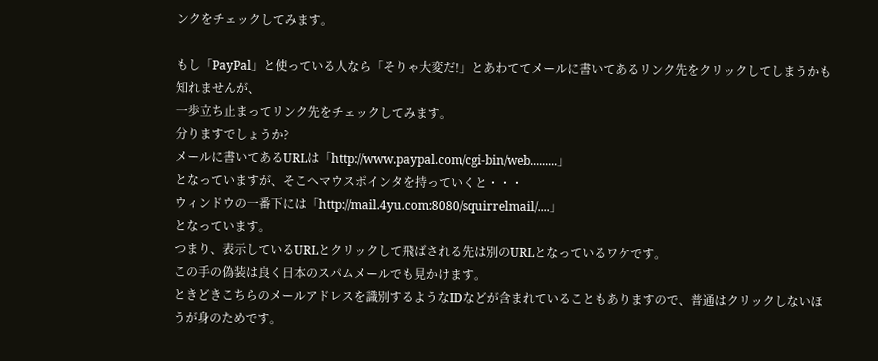ンクをチェックしてみます。

もし「PayPal」と使っている人なら「そりゃ大変だ!」とあわててメールに書いてあるリンク先をクリックしてしまうかも知れませんが、
一歩立ち止まってリンク先をチェックしてみます。
分りますでしょうか?
メールに書いてあるURLは「http://www.paypal.com/cgi-bin/web.........」
となっていますが、そこへマウスポインタを持っていくと・・・
ウィンドウの一番下には「http://mail.4yu.com:8080/squirrelmail/....」
となっています。
つまり、表示しているURLとクリックして飛ばされる先は別のURLとなっているワケです。
この手の偽装は良く日本のスパムメールでも見かけます。
ときどきこちらのメールアドレスを識別するようなIDなどが含まれていることもありますので、普通はクリックしないほうが身のためです。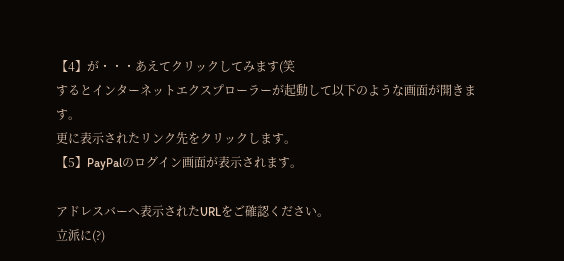【4】が・・・あえてクリックしてみます(笑
するとインターネットエクスプローラーが起動して以下のような画面が開きます。
更に表示されたリンク先をクリックします。
【5】PayPalのログイン画面が表示されます。

アドレスバーへ表示されたURLをご確認ください。
立派に(?)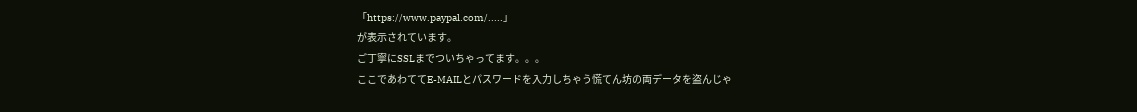「https://www.paypal.com/.....」
が表示されています。
ご丁寧にSSLまでついちゃってます。。。
ここであわててE-MAILとパスワードを入力しちゃう慌てん坊の両データを盗んじゃ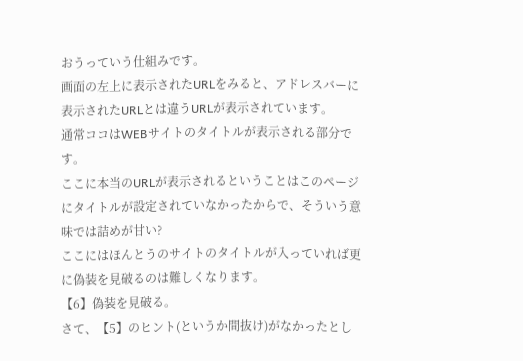おうっていう仕組みです。
画面の左上に表示されたURLをみると、アドレスバーに表示されたURLとは違うURLが表示されています。
通常ココはWEBサイトのタイトルが表示される部分です。
ここに本当のURLが表示されるということはこのページにタイトルが設定されていなかったからで、そういう意味では詰めが甘い?
ここにはほんとうのサイトのタイトルが入っていれば更に偽装を見破るのは難しくなります。
【6】偽装を見破る。
さて、【5】のヒント(というか間抜け)がなかったとし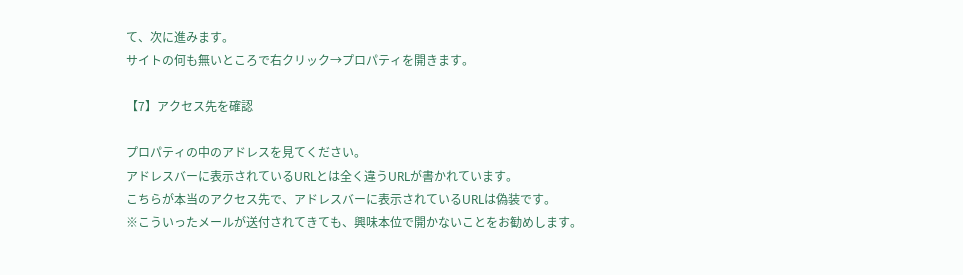て、次に進みます。
サイトの何も無いところで右クリック→プロパティを開きます。

【7】アクセス先を確認

プロパティの中のアドレスを見てください。
アドレスバーに表示されているURLとは全く違うURLが書かれています。
こちらが本当のアクセス先で、アドレスバーに表示されているURLは偽装です。
※こういったメールが送付されてきても、興味本位で開かないことをお勧めします。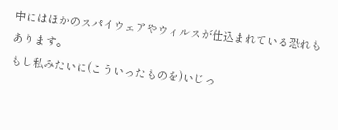中にはほかのスパイウェアやウィルスが仕込まれている恐れもあります。
もし私みたいに(こういったものを)いじっ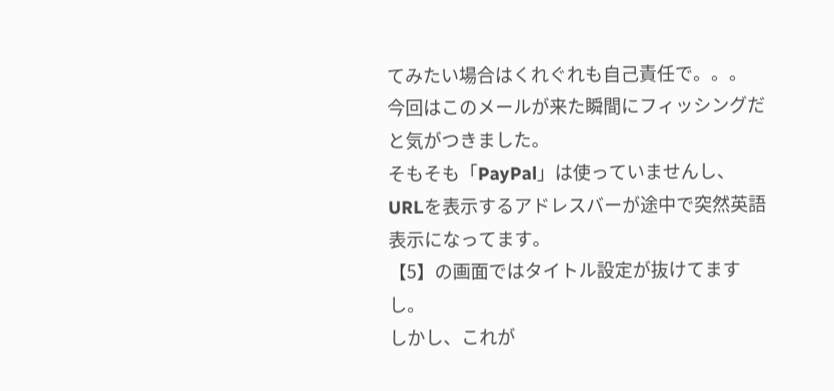てみたい場合はくれぐれも自己責任で。。。
今回はこのメールが来た瞬間にフィッシングだと気がつきました。
そもそも「PayPal」は使っていませんし、URLを表示するアドレスバーが途中で突然英語表示になってます。
【5】の画面ではタイトル設定が抜けてますし。
しかし、これが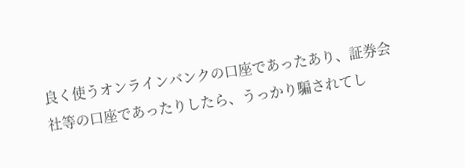良く使うオンラインバンクの口座であったあり、証券会社等の口座であったりしたら、うっかり騙されてし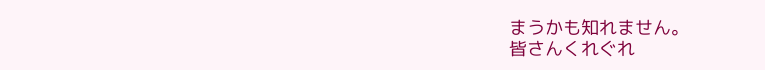まうかも知れません。
皆さんくれぐれ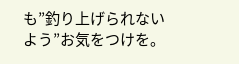も”釣り上げられないよう”お気をつけを。